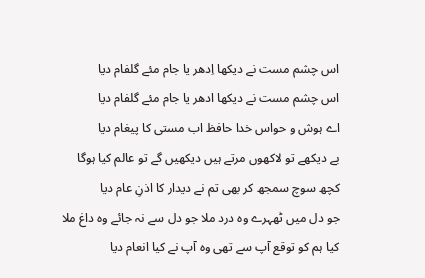اس چشم مست نے دیکھا اِدھر یا جام مئے گلفام دیا
اس چشم مست نے دیکھا ادھر یا جام مئے گلفام دیا
اے ہوش و حواس خدا حافظ اب مستی کا پیغام دیا
بے دیکھے تو لاکھوں مرتے ہیں دیکھیں گے تو عالم کیا ہوگا
کچھ سوچ سمجھ کر بھی تم نے دیدار کا اذنِ عام دیا
جو دل میں ٹھہرے وہ درد ملا جو دل سے نہ جائے وہ داغ ملا
کیا ہم کو توقع آپ سے تھی وہ آپ نے کیا انعام دیا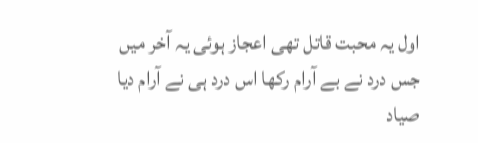اول یہ محبت قاتل تھی اعجاز ہوئی یہ آخر میں
جس درد نے بے آرام رکھا اس درد ہی نے آرام دیا
صیاد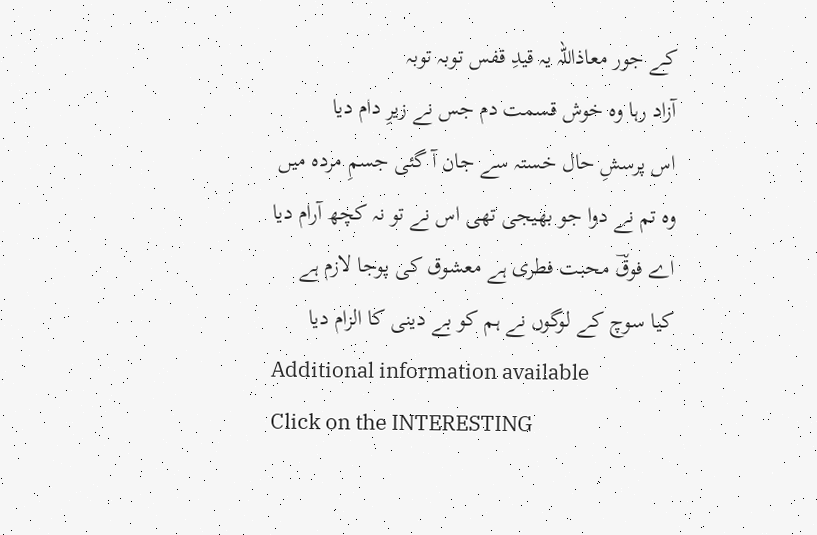کے جور معاذاللہ یہ قیدِ قفس توبہ توبہ
آزاد رہا وہ خوش قسمت دم جس نے زیرِ دام دیا
اس پرسشِ حال خستہ سے جان آ گئی جسمِ مردہ میں
وہ تم نے دوا جو بھیجی تھی اس نے تو نہ کچھ آرام دیا
اے فوقؔ محبت فطری ہے معشوق کی پوجا لازم ہے
کیا سوچ کے لوگوں نے ہم کو بے دینی کا الزام دیا
Additional information available
Click on the INTERESTING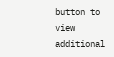button to view additional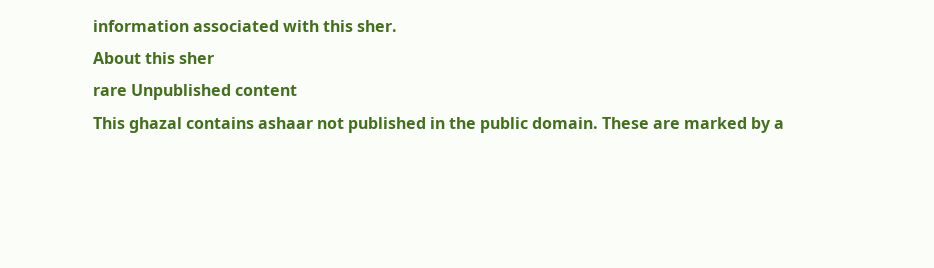information associated with this sher.
About this sher
rare Unpublished content
This ghazal contains ashaar not published in the public domain. These are marked by a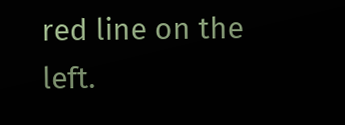red line on the left.